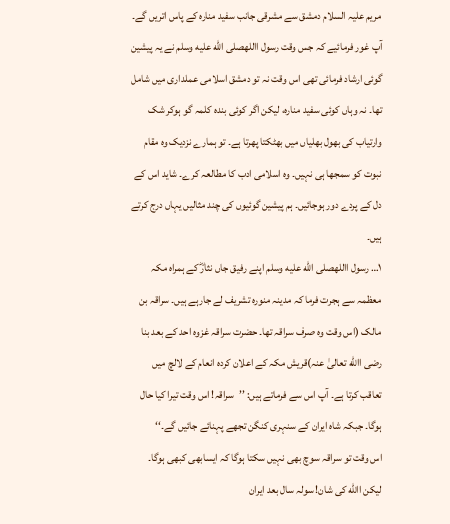مریم علیہ السلام دمشق سے مشرقی جانب سفید منارہ کے پاس اتریں گے۔ آپ غور فرمائیے کہ جس وقت رسول االلهصلى الله عليه وسلم نے یہ پیشین گوئی ارشاد فرمائی تھی اس وقت نہ تو دمشق اسلامی عملداری میں شامل تھا۔ نہ وہاں کوئی سفید منارہ، لیکن اگر کوئی بندہ کلمہ گو ہوکر شک وارتیاب کی بھول بھلیاں میں بھٹکتا پھرتا ہے۔ تو ہمارے نزدیک وہ مقام نبوت کو سمجھا ہی نہیں۔ وہ اسلامی ادب کا مطالعہ کرے۔ شاید اس کے دل کے پردے دور ہوجائیں۔ ہم پیشین گوئیوں کی چند مثالیں یہاں درج کرتے ہیں۔
۱… رسول االلهصلى الله عليه وسلم اپنے رفیق جاں نثارؓ کے ہمراہ مکہ معظمہ سے ہجرت فرما کہ مدینہ منورہ تشریف لے جارہے ہیں۔ سراقہ بن مالک (اس وقت وہ صرف سراقہ تھا۔ حضرت سراقہ غزوہ احد کے بعد بنا رضی االله تعالیٰ عنہ)قریش مکہ کے اعلان کردہ انعام کے لالچ میں تعاقب کرتا ہے۔ آپ اس سے فرماتے ہیں: ’’سراقہ! اس وقت تیرا کیا حال ہوگا۔ جبکہ شاہ ایران کے سنہری کنگن تجھے پہنائے جائیں گے۔‘‘
اس وقت تو سراقہ سوچ بھی نہیں سکتا ہوگا کہ ایسابھی کبھی ہوگا۔ لیکن االله کی شان! سولہ سال بعد ایران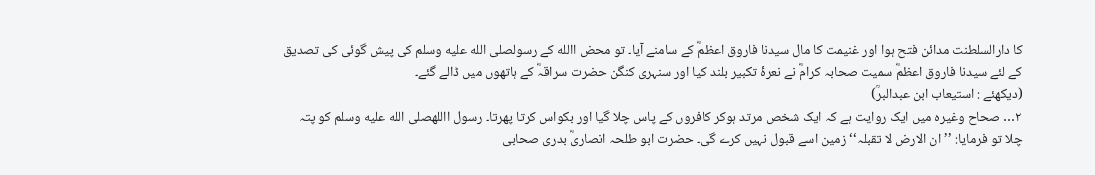کا دارالسلطنت مدائن فتح ہوا اور غنیمت کا مال سیدنا فاروق اعظمؓ کے سامنے آیا۔ تو محض االله کے رسولصلى الله عليه وسلم کی پیش گوئی کی تصدیق کے لئے سیدنا فاروق اعظمؓ سمیت صحابہ کرامؓ نے نعرۂ تکبیر بلند کیا اور سنہری کنگن حضرت سراقہؓ کے ہاتھوں میں ڈالے گئے۔
(دیکھئے : استیعاب ابن عبدالبرؒ)
۲… صحاح وغیرہ میں ایک روایت ہے کہ ایک شخص مرتد ہوکر کافروں کے پاس چلا گیا اور بکواس کرتا پھرتا۔ رسول االلهصلى الله عليه وسلم کو پتہ چلا تو فرمایا: ’’ان الارض لا تقبلہ‘‘ زمین اسے قبول نہیں کرے گی۔ حضرت ابو طلحہ انصاریؓ بدری صحابی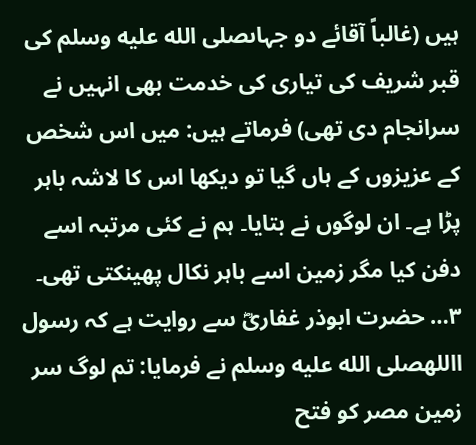ہیں (غالباً آقائے دو جہاںصلى الله عليه وسلم کی قبر شریف کی تیاری کی خدمت بھی انہیں نے سرانجام دی تھی) فرماتے ہیں: میں اس شخص کے عزیزوں کے ہاں گیا تو دیکھا اس کا لاشہ باہر پڑا ہے۔ ان لوگوں نے بتایا۔ ہم نے کئی مرتبہ اسے دفن کیا مگر زمین اسے باہر نکال پھینکتی تھی۔
۳… حضرت ابوذر غفاریؓ سے روایت ہے کہ رسول االلهصلى الله عليه وسلم نے فرمایا: تم لوگ سر زمین مصر کو فتح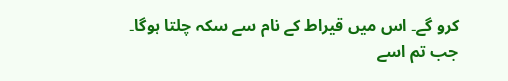کرو گے۔ اس میں قیراط کے نام سے سکہ چلتا ہوگا۔ جب تم اسے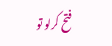فتح کرلو تو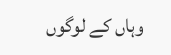وہاں کے لوگوں